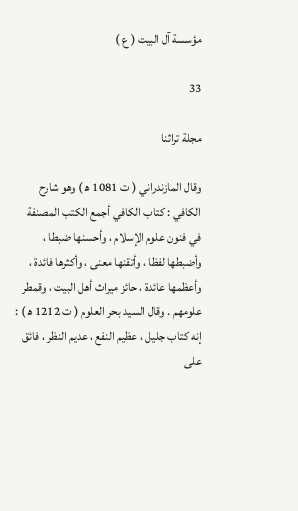مؤسسة آل البيت ( ع )

33

مجلة تراثنا

وقال المازندراني ( ت 1081 ه‍ ) وهو شارح الكافي : كتاب الكافي أجمع الكتب المصنفة في فنون علوم الإسلام ، وأحسنها ضبطا ، وأضبطها لفظا ، وأتقنها معنى ، وأكثرها فائدة ، وأعظمها عائدة ، حائز ميراث أهل البيت ، وقمطر علومهم . وقال السيد بحر العلوم ( ت 1212 ه‍ ) : إنه كتاب جليل ، عظيم النفع ، عديم النظر ، فائق على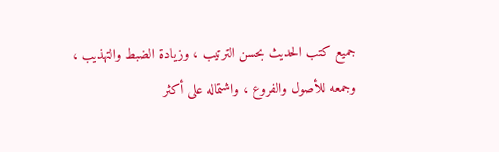جميع كتب الحديث بحسن الترتيب ، وزيادة الضبط والتهذيب ، وجمعه للأصول والفروع ، واشتماله على أكثر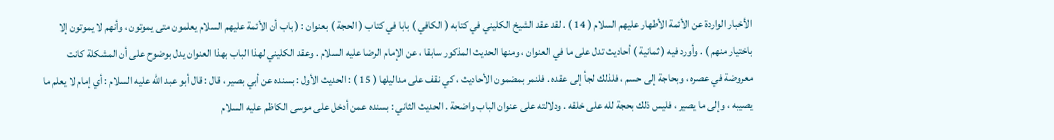الأخبار الواردة عن الأئمة الأطهار عليهم السلام ( 14 ) . لقد عقد الشيخ الكليني في كتابه ( الكافي ) بابا في كتاب ( الحجة ) بعنوان : ( باب أن الأئمة عليهم السلام يعلمون متى يموتون ، وأنهم لا يموتون إلا باختيار منهم ) . وأورد فيه ( ثمانية ) أحاديث تدل على ما في العنوان ، ومنها الحديث المذكور سابقا ، عن الإمام الرضا عليه السلام . وعقد الكليني لهذا الباب بهذا العنوان يدل بوضوح على أن المشكلة كانت معروضة في عصره ، وبحاجة إلى حسم ، فلذلك لجأ إلى عقده . فلنمر بمضمون الأحاديث ، كي نقف على مداليلها ( 15 ) : الحديث الأول : بسنده عن أبي بصير ، قال : قال أبو عبد الله عليه السلام : أي إمام لا يعلم ما يصيبه ، وإلى ما يصير ، فليس ذلك بحجة لله على خلقه . ودلالته على عنوان الباب واضحة . الحديث الثاني : بسنده عمن أدخل على موسى الكاظم عليه السلام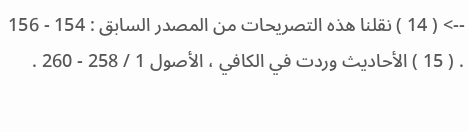--> ( 14 ) نقلنا هذه التصريحات من المصدر السابق : 154 - 156 . ( 15 ) الأحاديث وردت في الكافي ، الأصول 1 / 258 - 260 .